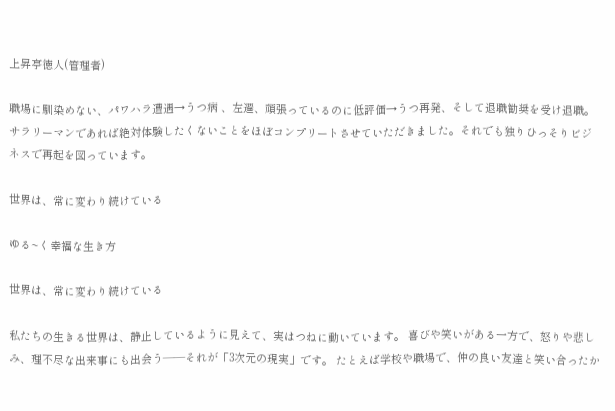上昇亭徳人(管理者)

職場に馴染めない、パワハラ遭遇→うつ病 、左遷、頑張っているのに低評価→うつ再発、そして退職勧奨を受け退職。サラリーマンであれば絶対体験したくないことをほぼコンプリートさせていただきました。それでも独りひっそりビジネスで再起を図っています。

世界は、常に変わり続けている

ゆる~く幸福な生き方

世界は、常に変わり続けている

私たちの生きる世界は、静止しているように見えて、実はつねに動いています。 喜びや笑いがある一方で、怒りや悲しみ、理不尽な出来事にも出会う――それが「3次元の現実」です。 たとえば学校や職場で、仲の良い友達と笑い合ったか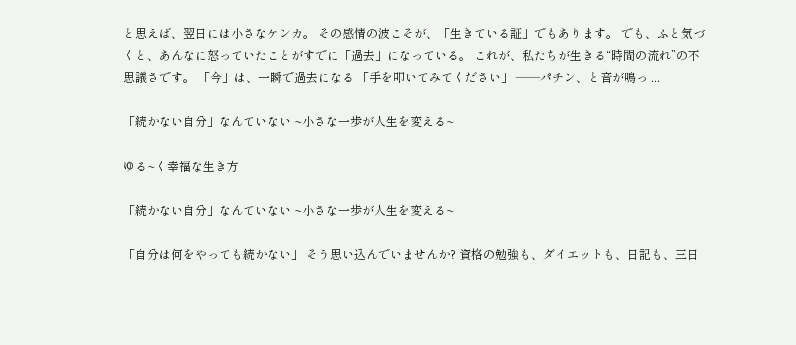と思えば、翌日には小さなケンカ。 その感情の波こそが、「生きている証」でもあります。 でも、ふと気づくと、あんなに怒っていたことがすでに「過去」になっている。 これが、私たちが生きる“時間の流れ”の不思議さです。 「今」は、一瞬で過去になる 「手を叩いてみてください」 ――パチン、と音が鳴っ ...

「続かない自分」なんていない ~小さな一歩が人生を変える~

ゆる~く幸福な生き方

「続かない自分」なんていない ~小さな一歩が人生を変える~

「自分は何をやっても続かない」 そう思い込んでいませんか? 資格の勉強も、ダイエットも、日記も、三日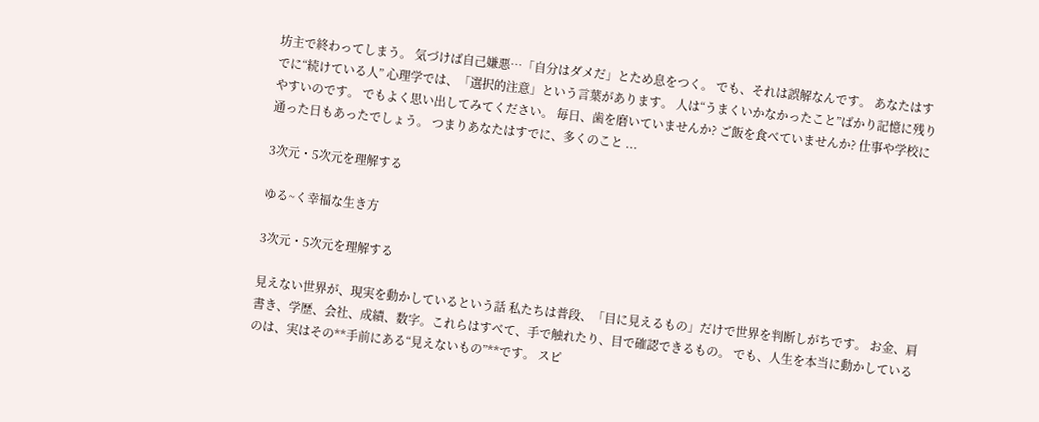坊主で終わってしまう。 気づけば自己嫌悪…「自分はダメだ」とため息をつく。 でも、それは誤解なんです。 あなたはすでに“続けている人” 心理学では、「選択的注意」という言葉があります。 人は“うまくいかなかったこと”ばかり記憶に残りやすいのです。 でもよく思い出してみてください。 毎日、歯を磨いていませんか? ご飯を食べていませんか? 仕事や学校に通った日もあったでしょう。 つまりあなたはすでに、多くのこと ...

3次元・5次元を理解する

ゆる~く幸福な生き方

3次元・5次元を理解する

見えない世界が、現実を動かしているという話 私たちは普段、「目に見えるもの」だけで世界を判断しがちです。 お金、肩書き、学歴、会社、成績、数字。これらはすべて、手で触れたり、目で確認できるもの。 でも、人生を本当に動かしているのは、実はその**手前にある“見えないもの”**です。 スピ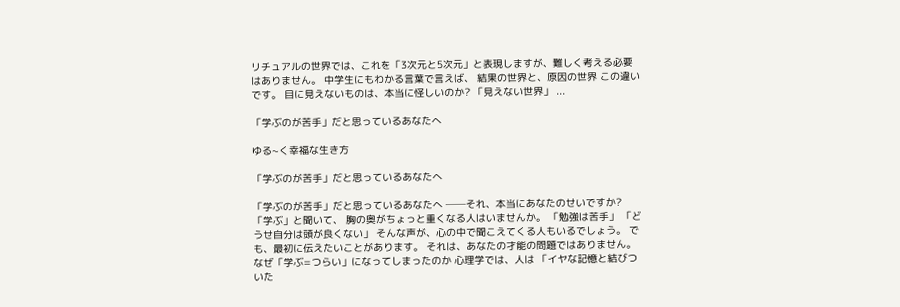リチュアルの世界では、これを「3次元と5次元」と表現しますが、難しく考える必要はありません。 中学生にもわかる言葉で言えば、 結果の世界と、原因の世界 この違いです。 目に見えないものは、本当に怪しいのか? 「見えない世界」 ...

「学ぶのが苦手」だと思っているあなたへ

ゆる~く幸福な生き方

「学ぶのが苦手」だと思っているあなたへ

「学ぶのが苦手」だと思っているあなたへ ──それ、本当にあなたのせいですか? 「学ぶ」と聞いて、 胸の奥がちょっと重くなる人はいませんか。 「勉強は苦手」 「どうせ自分は頭が良くない」 そんな声が、心の中で聞こえてくる人もいるでしょう。 でも、最初に伝えたいことがあります。 それは、あなたの才能の問題ではありません。 なぜ「学ぶ=つらい」になってしまったのか 心理学では、人は 「イヤな記憶と結びついた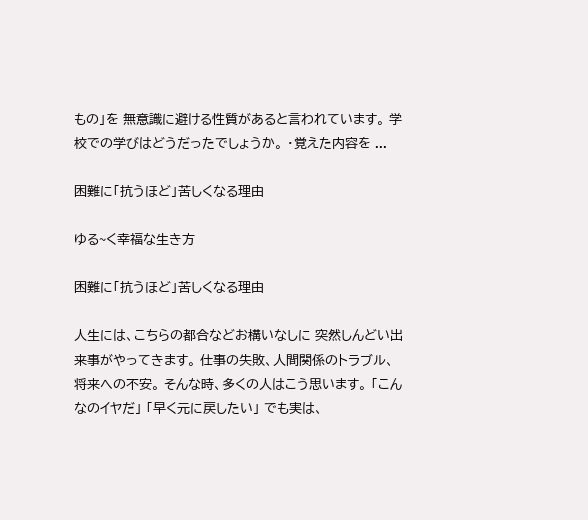もの」を 無意識に避ける性質があると言われています。 学校での学びはどうだったでしょうか。 ・覚えた内容を ...

困難に「抗うほど」苦しくなる理由

ゆる~く幸福な生き方

困難に「抗うほど」苦しくなる理由

人生には、こちらの都合などお構いなしに 突然しんどい出来事がやってきます。 仕事の失敗、人間関係のトラブル、 将来への不安。 そんな時、多くの人はこう思います。 「こんなのイヤだ」 「早く元に戻したい」 でも実は、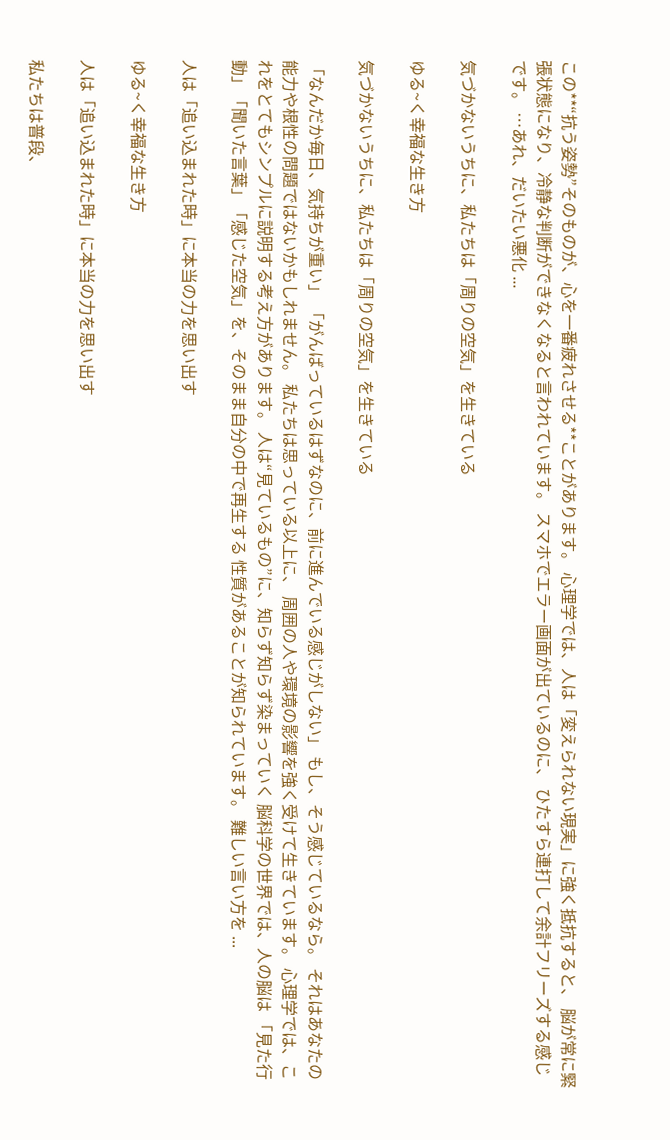この**“抗う姿勢”そのものが、心を一番疲れさせる**ことがあります。 心理学では、人は「変えられない現実」に強く抵抗すると、 脳が常に緊張状態になり、冷静な判断ができなくなると言われています。 スマホでエラー画面が出ているのに、 ひたすら連打して余計フリーズする感じです。 …あれ、だいたい悪化 ...

気づかないうちに、私たちは「周りの空気」を生きている

ゆる~く幸福な生き方

気づかないうちに、私たちは「周りの空気」を生きている

「なんだか毎日、気持ちが重い」 「がんばっているはずなのに、前に進んでいる感じがしない」 もし、そう感じているなら。 それはあなたの能力や根性の問題ではないかもしれません。 私たちは思っている以上に、 周囲の人や環境の影響を強く受けて生きています。 心理学では、これをとてもシンプルに説明する考え方があります。 人は“見ているもの”に、知らず知らず染まっていく 脳科学の世界では、人の脳は 「見た行動」「聞いた言葉」「感じた空気」を、そのまま自分の中で再生する 性質があることが知られています。 難しい言い方を ...

人は「追い込まれた時」に本当の力を思い出す

ゆる~く幸福な生き方

人は「追い込まれた時」に本当の力を思い出す

私たちは普段、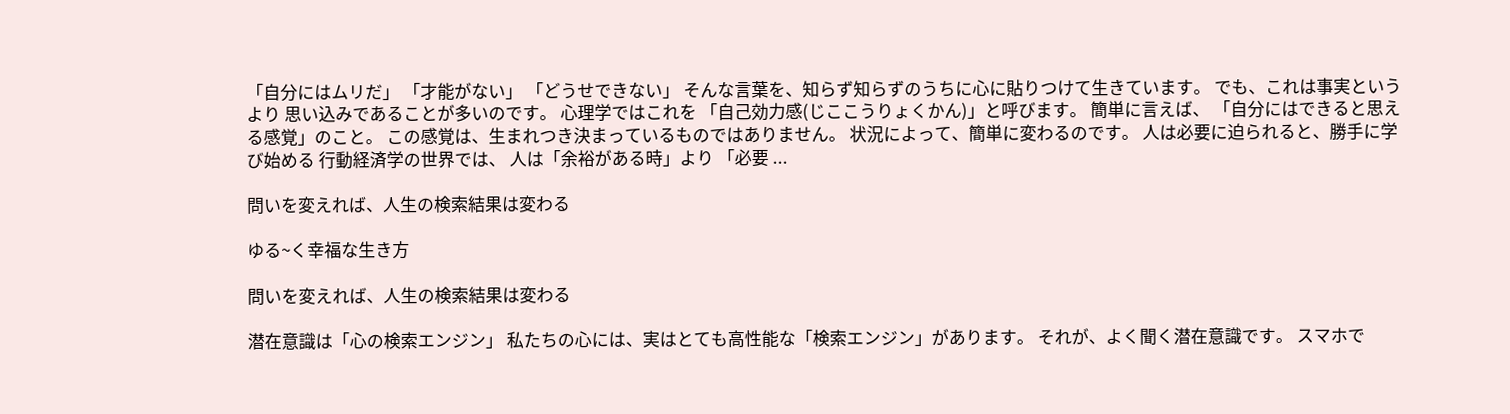「自分にはムリだ」 「才能がない」 「どうせできない」 そんな言葉を、知らず知らずのうちに心に貼りつけて生きています。 でも、これは事実というより 思い込みであることが多いのです。 心理学ではこれを 「自己効力感(じここうりょくかん)」と呼びます。 簡単に言えば、 「自分にはできると思える感覚」のこと。 この感覚は、生まれつき決まっているものではありません。 状況によって、簡単に変わるのです。 人は必要に迫られると、勝手に学び始める 行動経済学の世界では、 人は「余裕がある時」より 「必要 ...

問いを変えれば、人生の検索結果は変わる

ゆる~く幸福な生き方

問いを変えれば、人生の検索結果は変わる

潜在意識は「心の検索エンジン」 私たちの心には、実はとても高性能な「検索エンジン」があります。 それが、よく聞く潜在意識です。 スマホで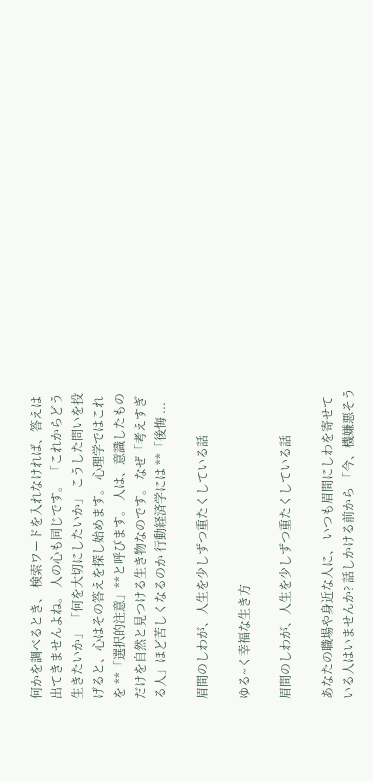何かを調べるとき、 検索ワードを入れなければ、答えは出てきませんよね。 人の心も同じです。 「これからどう生きたいか」 「何を大切にしたいか」 こうした問いを投げると、心はその答えを探し始めます。 心理学ではこれを **「選択的注意」**と呼びます。 人は、意識したものだけを自然と見つける生き物なのです。 なぜ「考えすぎる人」ほど苦しくなるのか 行動経済学には **「後悔 ...

眉間のしわが、人生を少しずつ重たくしている話

ゆる~く幸福な生き方

眉間のしわが、人生を少しずつ重たくしている話

あなたの職場や身近な人に、 いつも眉間にしわを寄せている人はいませんか? 話しかける前から 「今、機嫌悪そう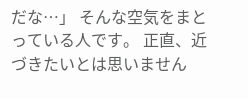だな…」 そんな空気をまとっている人です。 正直、近づきたいとは思いません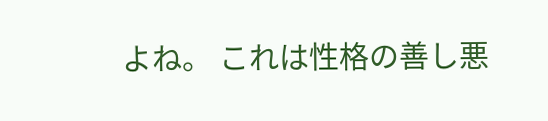よね。 これは性格の善し悪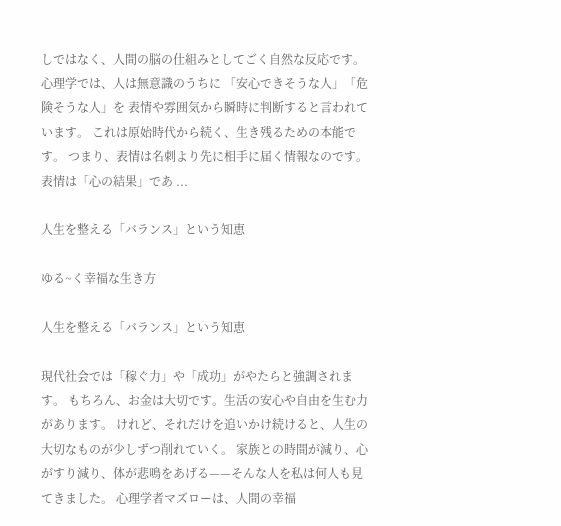しではなく、人間の脳の仕組みとしてごく自然な反応です。 心理学では、人は無意識のうちに 「安心できそうな人」「危険そうな人」を 表情や雰囲気から瞬時に判断すると言われています。 これは原始時代から続く、生き残るための本能です。 つまり、表情は名刺より先に相手に届く情報なのです。 表情は「心の結果」であ ...

人生を整える「バランス」という知恵

ゆる~く幸福な生き方

人生を整える「バランス」という知恵

現代社会では「稼ぐ力」や「成功」がやたらと強調されます。 もちろん、お金は大切です。生活の安心や自由を生む力があります。 けれど、それだけを追いかけ続けると、人生の大切なものが少しずつ削れていく。 家族との時間が減り、心がすり減り、体が悲鳴をあげる——そんな人を私は何人も見てきました。 心理学者マズローは、人間の幸福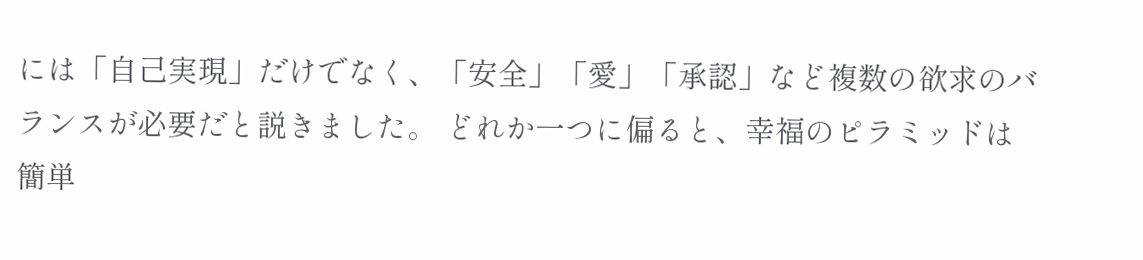には「自己実現」だけでなく、「安全」「愛」「承認」など複数の欲求のバランスが必要だと説きました。 どれか一つに偏ると、幸福のピラミッドは簡単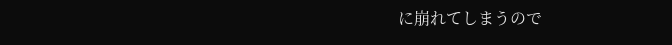に崩れてしまうので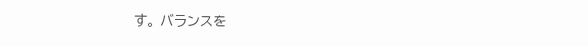す。 バランスを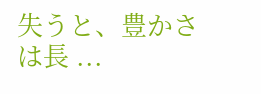失うと、豊かさは長 ...